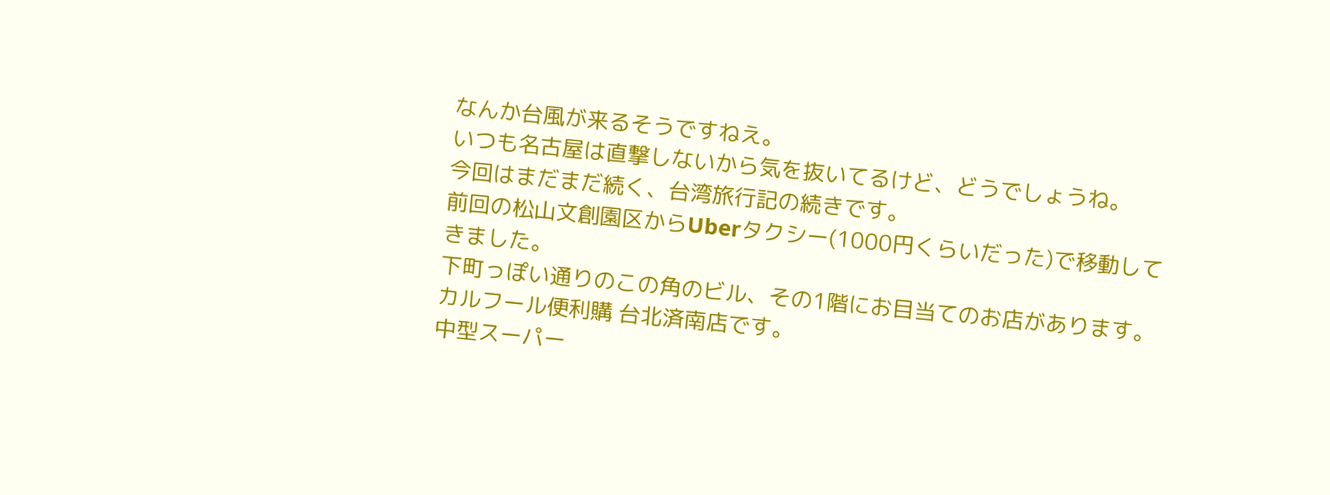なんか台風が来るそうですねえ。
いつも名古屋は直撃しないから気を抜いてるけど、どうでしょうね。
今回はまだまだ続く、台湾旅行記の続きです。
前回の松山文創園区からUberタクシー(1000円くらいだった)で移動してきました。
下町っぽい通りのこの角のビル、その1階にお目当てのお店があります。
カルフール便利購 台北済南店です。
中型スーパー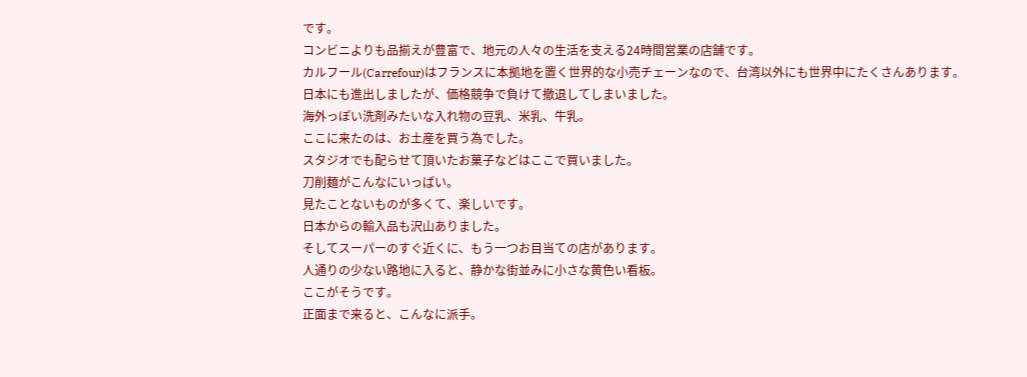です。
コンビニよりも品揃えが豊富で、地元の人々の生活を支える24時間営業の店舗です。
カルフール(Carrefour)はフランスに本拠地を置く世界的な小売チェーンなので、台湾以外にも世界中にたくさんあります。
日本にも進出しましたが、価格競争で負けて撤退してしまいました。
海外っぽい洗剤みたいな入れ物の豆乳、米乳、牛乳。
ここに来たのは、お土産を買う為でした。
スタジオでも配らせて頂いたお菓子などはここで買いました。
刀削麺がこんなにいっぱい。
見たことないものが多くて、楽しいです。
日本からの輸入品も沢山ありました。
そしてスーパーのすぐ近くに、もう一つお目当ての店があります。
人通りの少ない路地に入ると、静かな街並みに小さな黄色い看板。
ここがそうです。
正面まで来ると、こんなに派手。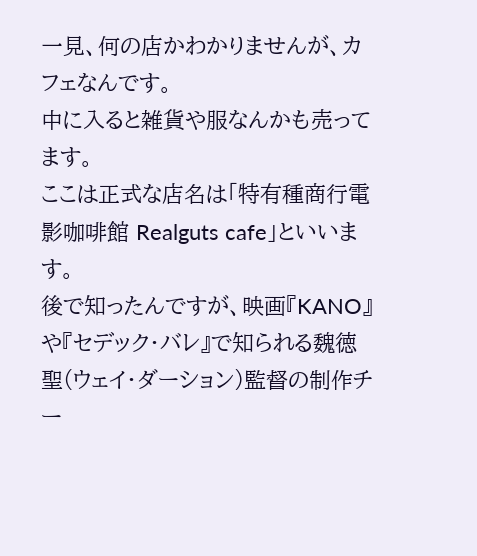一見、何の店かわかりませんが、カフェなんです。
中に入ると雑貨や服なんかも売ってます。
ここは正式な店名は「特有種商行電影咖啡館 Realguts cafe」といいます。
後で知ったんですが、映画『KANO』や『セデック・バレ』で知られる魏徳聖(ウェイ・ダーション)監督の制作チー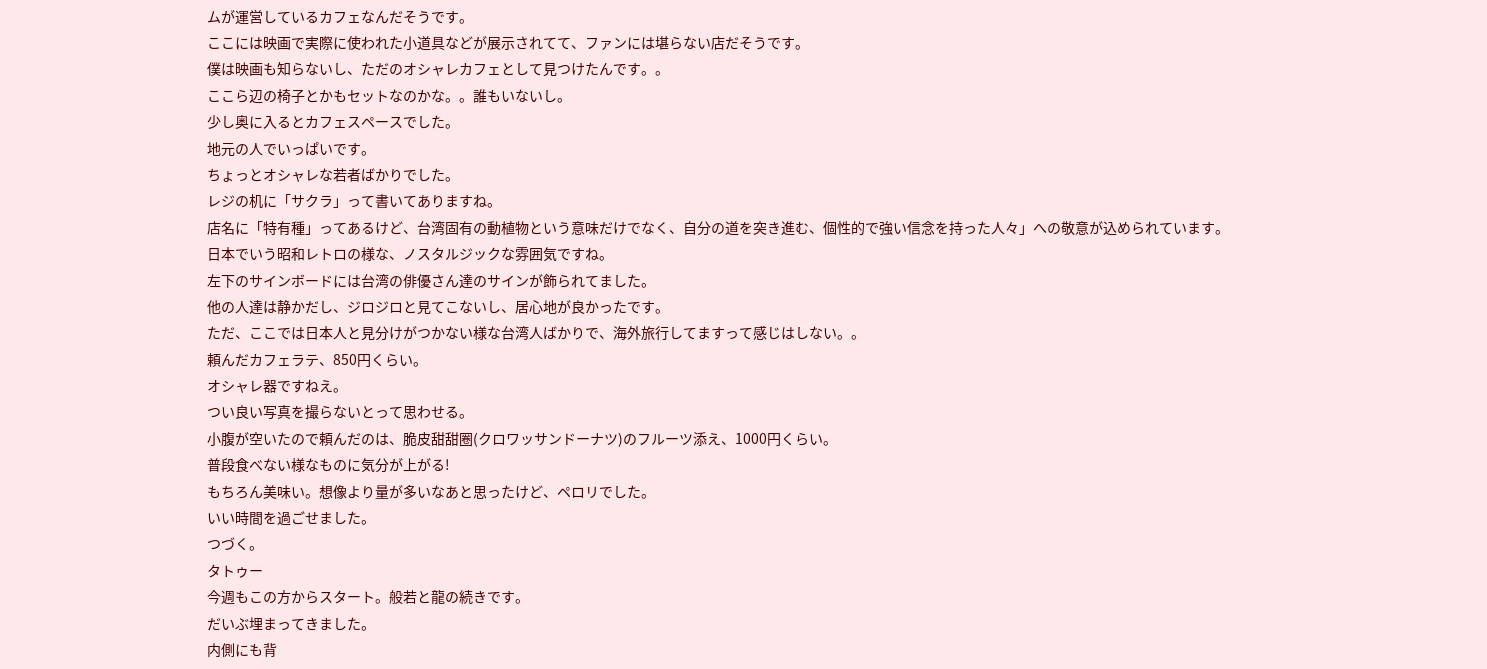ムが運営しているカフェなんだそうです。
ここには映画で実際に使われた小道具などが展示されてて、ファンには堪らない店だそうです。
僕は映画も知らないし、ただのオシャレカフェとして見つけたんです。。
ここら辺の椅子とかもセットなのかな。。誰もいないし。
少し奥に入るとカフェスペースでした。
地元の人でいっぱいです。
ちょっとオシャレな若者ばかりでした。
レジの机に「サクラ」って書いてありますね。
店名に「特有種」ってあるけど、台湾固有の動植物という意味だけでなく、自分の道を突き進む、個性的で強い信念を持った人々」への敬意が込められています。
日本でいう昭和レトロの様な、ノスタルジックな雰囲気ですね。
左下のサインボードには台湾の俳優さん達のサインが飾られてました。
他の人達は静かだし、ジロジロと見てこないし、居心地が良かったです。
ただ、ここでは日本人と見分けがつかない様な台湾人ばかりで、海外旅行してますって感じはしない。。
頼んだカフェラテ、850円くらい。
オシャレ器ですねえ。
つい良い写真を撮らないとって思わせる。
小腹が空いたので頼んだのは、脆皮甜甜圈(クロワッサンドーナツ)のフルーツ添え、1000円くらい。
普段食べない様なものに気分が上がる!
もちろん美味い。想像より量が多いなあと思ったけど、ペロリでした。
いい時間を過ごせました。
つづく。
タトゥー
今週もこの方からスタート。般若と龍の続きです。
だいぶ埋まってきました。
内側にも背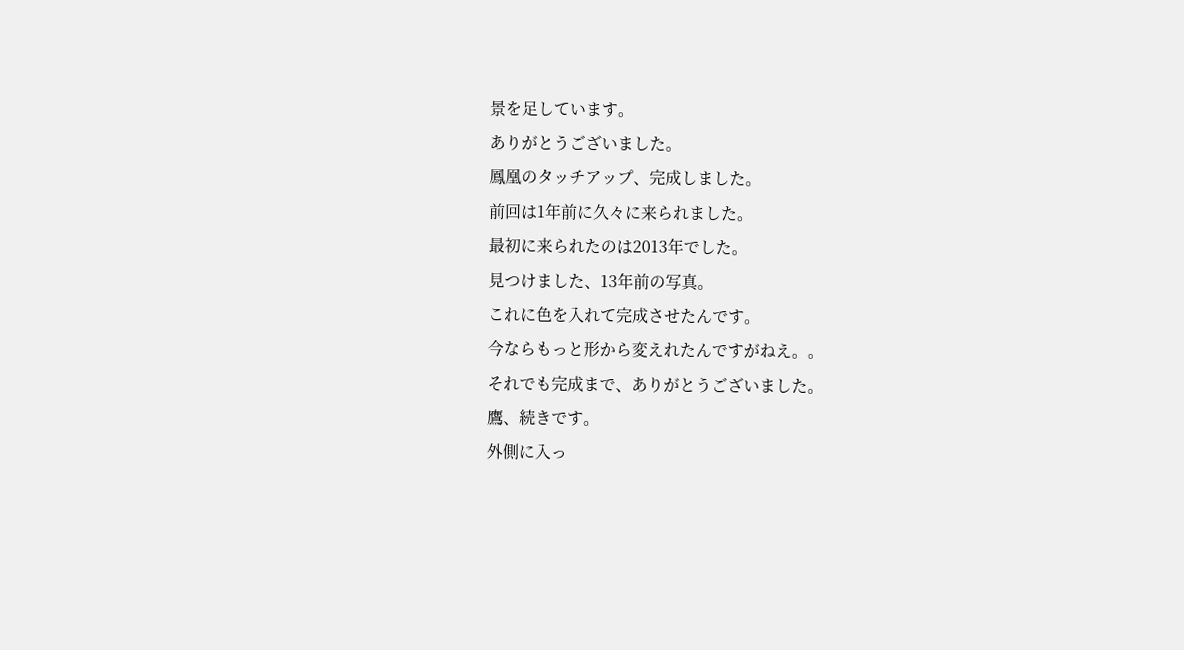景を足しています。
ありがとうございました。
鳳凰のタッチアップ、完成しました。
前回は1年前に久々に来られました。
最初に来られたのは2013年でした。
見つけました、13年前の写真。
これに色を入れて完成させたんです。
今ならもっと形から変えれたんですがねえ。。
それでも完成まで、ありがとうございました。
鷹、続きです。
外側に入っ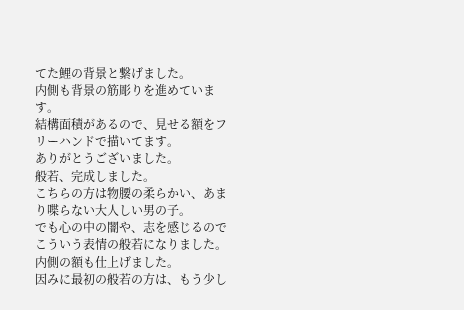てた鯉の背景と繋げました。
内側も背景の筋彫りを進めています。
結構面積があるので、見せる額をフリーハンドで描いてます。
ありがとうございました。
般若、完成しました。
こちらの方は物腰の柔らかい、あまり喋らない大人しい男の子。
でも心の中の闇や、志を感じるのでこういう表情の般若になりました。
内側の額も仕上げました。
因みに最初の般若の方は、もう少し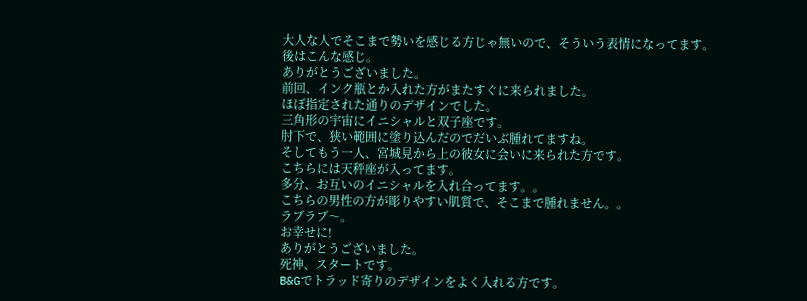大人な人でそこまで勢いを感じる方じゃ無いので、そういう表情になってます。
後はこんな感じ。
ありがとうございました。
前回、インク瓶とか入れた方がまたすぐに来られました。
ほぼ指定された通りのデザインでした。
三角形の宇宙にイニシャルと双子座です。
肘下で、狭い範囲に塗り込んだのでだいぶ腫れてますね。
そしてもう一人、宮城見から上の彼女に会いに来られた方です。
こちらには天秤座が入ってます。
多分、お互いのイニシャルを入れ合ってます。。
こちらの男性の方が彫りやすい肌質で、そこまで腫れません。。
ラブラブ〜。
お幸せに!
ありがとうございました。
死神、スタートです。
B&Gでトラッド寄りのデザインをよく入れる方です。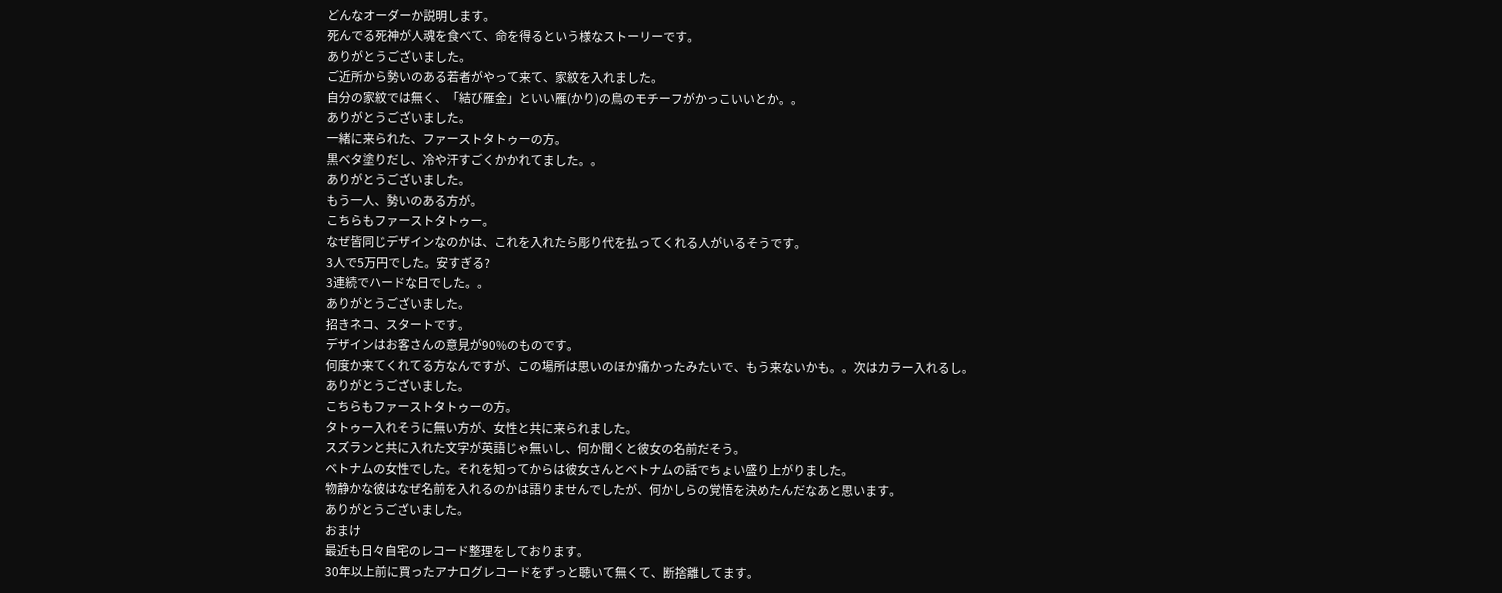どんなオーダーか説明します。
死んでる死神が人魂を食べて、命を得るという様なストーリーです。
ありがとうございました。
ご近所から勢いのある若者がやって来て、家紋を入れました。
自分の家紋では無く、「結び雁金」といい雁(かり)の鳥のモチーフがかっこいいとか。。
ありがとうございました。
一緒に来られた、ファーストタトゥーの方。
黒ベタ塗りだし、冷や汗すごくかかれてました。。
ありがとうございました。
もう一人、勢いのある方が。
こちらもファーストタトゥー。
なぜ皆同じデザインなのかは、これを入れたら彫り代を払ってくれる人がいるそうです。
3人で5万円でした。安すぎる?
3連続でハードな日でした。。
ありがとうございました。
招きネコ、スタートです。
デザインはお客さんの意見が90%のものです。
何度か来てくれてる方なんですが、この場所は思いのほか痛かったみたいで、もう来ないかも。。次はカラー入れるし。
ありがとうございました。
こちらもファーストタトゥーの方。
タトゥー入れそうに無い方が、女性と共に来られました。
スズランと共に入れた文字が英語じゃ無いし、何か聞くと彼女の名前だそう。
ベトナムの女性でした。それを知ってからは彼女さんとベトナムの話でちょい盛り上がりました。
物静かな彼はなぜ名前を入れるのかは語りませんでしたが、何かしらの覚悟を決めたんだなあと思います。
ありがとうございました。
おまけ
最近も日々自宅のレコード整理をしております。
30年以上前に買ったアナログレコードをずっと聴いて無くて、断捨離してます。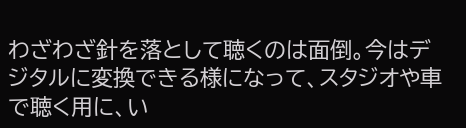わざわざ針を落として聴くのは面倒。今はデジタルに変換できる様になって、スタジオや車で聴く用に、い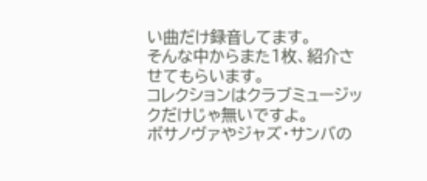い曲だけ録音してます。
そんな中からまた1枚、紹介させてもらいます。
コレクションはクラブミュージックだけじゃ無いですよ。
ボサノヴァやジャズ・サンバの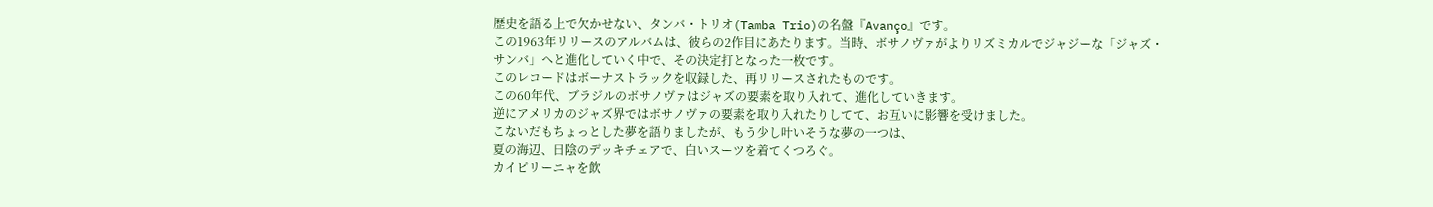歴史を語る上で欠かせない、タンバ・トリオ(Tamba Trio)の名盤『Avanço』です。
この1963年リリースのアルバムは、彼らの2作目にあたります。当時、ボサノヴァがよりリズミカルでジャジーな「ジャズ・サンバ」へと進化していく中で、その決定打となった一枚です。
このレコードはボーナストラックを収録した、再リリースされたものです。
この60年代、ブラジルのボサノヴァはジャズの要素を取り入れて、進化していきます。
逆にアメリカのジャズ界ではボサノヴァの要素を取り入れたりしてて、お互いに影響を受けました。
こないだもちょっとした夢を語りましたが、もう少し叶いそうな夢の一つは、
夏の海辺、日陰のデッキチェアで、白いスーツを着てくつろぐ。
カイピリーニャを飲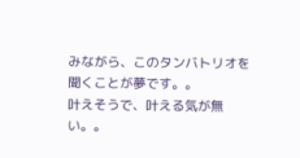みながら、このタンバトリオを聞くことが夢です。。
叶えそうで、叶える気が無い。。